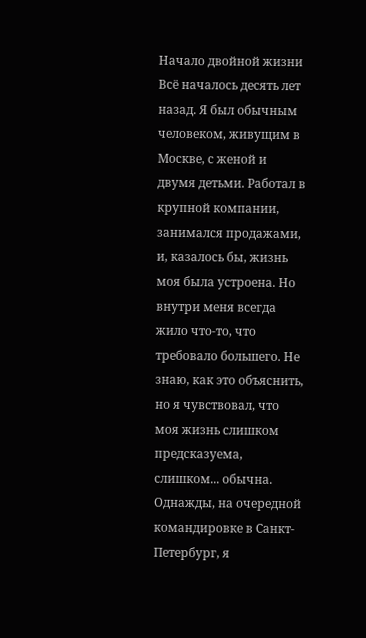Начало двойной жизни
Всё началось десять лет назад. Я был обычным человеком, живущим в Москве, с женой и двумя детьми. Работал в крупной компании, занимался продажами, и, казалось бы, жизнь моя была устроена. Но внутри меня всегда жило что-то, что требовало большего. Не знаю, как это объяснить, но я чувствовал, что моя жизнь слишком предсказуема, слишком... обычна.
Однажды, на очередной командировке в Санкт-Петербург, я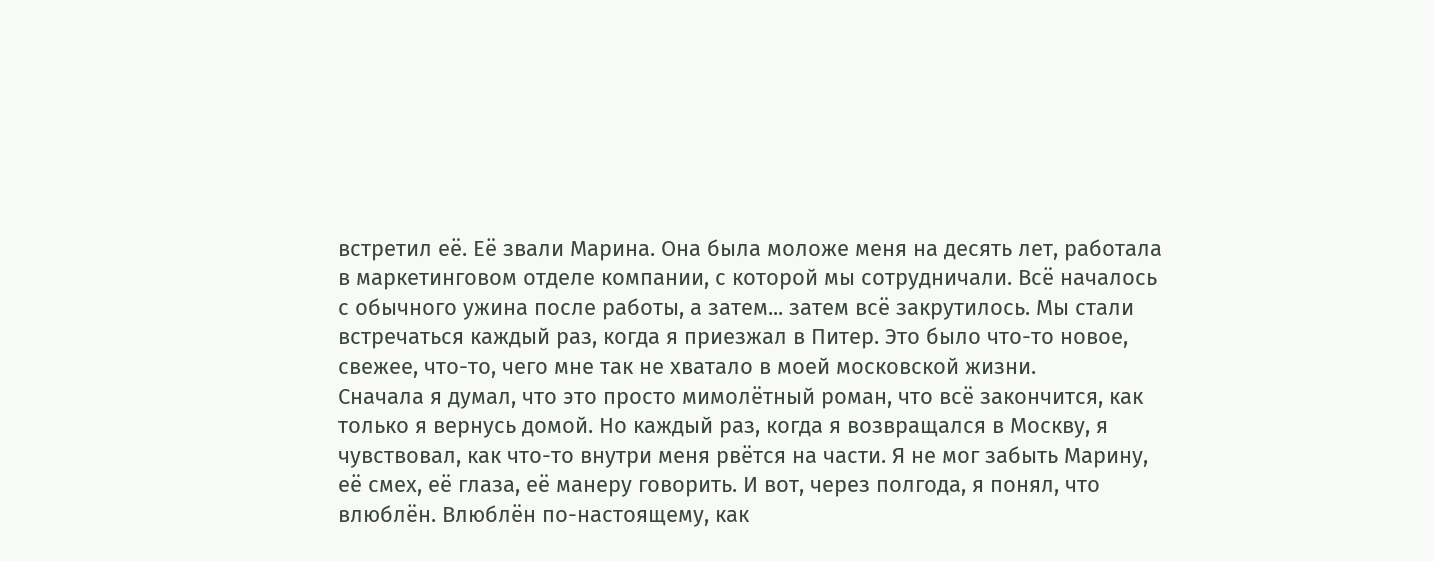встретил её. Её звали Марина. Она была моложе меня на десять лет, работала в маркетинговом отделе компании, с которой мы сотрудничали. Всё началось с обычного ужина после работы, а затем... затем всё закрутилось. Мы стали встречаться каждый раз, когда я приезжал в Питер. Это было что-то новое, свежее, что-то, чего мне так не хватало в моей московской жизни.
Сначала я думал, что это просто мимолётный роман, что всё закончится, как только я вернусь домой. Но каждый раз, когда я возвращался в Москву, я чувствовал, как что-то внутри меня рвётся на части. Я не мог забыть Марину, её смех, её глаза, её манеру говорить. И вот, через полгода, я понял, что влюблён. Влюблён по-настоящему, как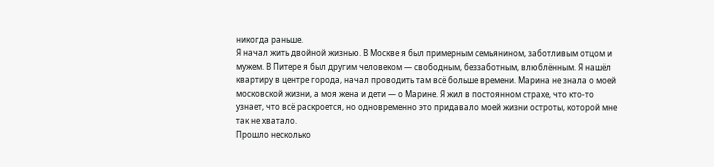никогда раньше.
Я начал жить двойной жизнью. В Москве я был примерным семьянином, заботливым отцом и мужем. В Питере я был другим человеком — свободным, беззаботным, влюблённым. Я нашёл квартиру в центре города, начал проводить там всё больше времени. Марина не знала о моей московской жизни, а моя жена и дети — о Марине. Я жил в постоянном страхе, что кто-то узнает, что всё раскроется, но одновременно это придавало моей жизни остроты, которой мне так не хватало.
Прошло несколько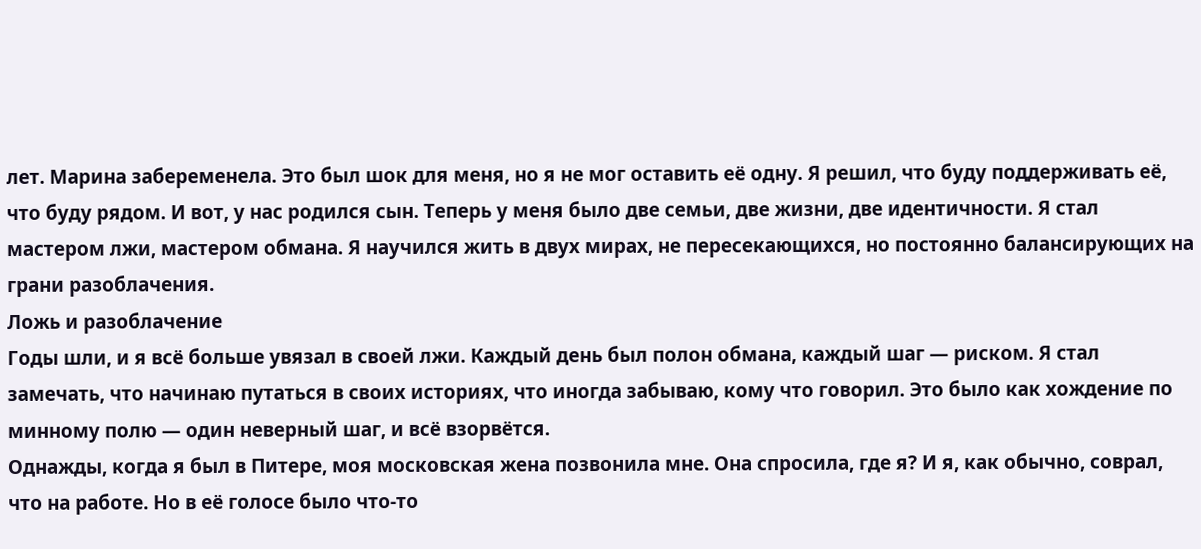лет. Марина забеременела. Это был шок для меня, но я не мог оставить её одну. Я решил, что буду поддерживать её, что буду рядом. И вот, у нас родился сын. Теперь у меня было две семьи, две жизни, две идентичности. Я стал мастером лжи, мастером обмана. Я научился жить в двух мирах, не пересекающихся, но постоянно балансирующих на грани разоблачения.
Ложь и разоблачение
Годы шли, и я всё больше увязал в своей лжи. Каждый день был полон обмана, каждый шаг — риском. Я стал замечать, что начинаю путаться в своих историях, что иногда забываю, кому что говорил. Это было как хождение по минному полю — один неверный шаг, и всё взорвётся.
Однажды, когда я был в Питере, моя московская жена позвонила мне. Она спросила, где я? И я, как обычно, соврал, что на работе. Но в её голосе было что-то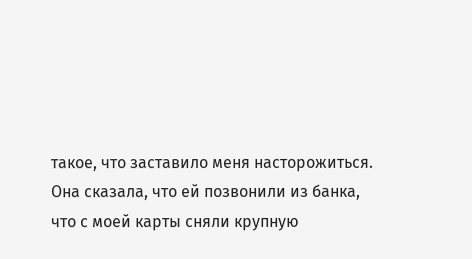такое, что заставило меня насторожиться. Она сказала, что ей позвонили из банка, что с моей карты сняли крупную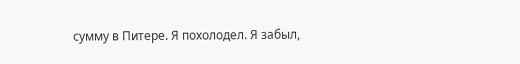сумму в Питере. Я похолодел. Я забыл,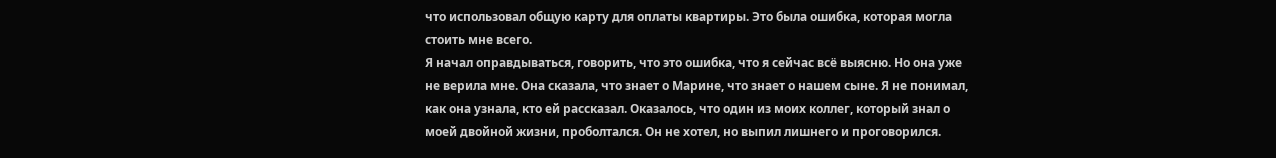что использовал общую карту для оплаты квартиры. Это была ошибка, которая могла стоить мне всего.
Я начал оправдываться, говорить, что это ошибка, что я сейчас всё выясню. Но она уже не верила мне. Она сказала, что знает о Марине, что знает о нашем сыне. Я не понимал, как она узнала, кто ей рассказал. Оказалось, что один из моих коллег, который знал о моей двойной жизни, проболтался. Он не хотел, но выпил лишнего и проговорился.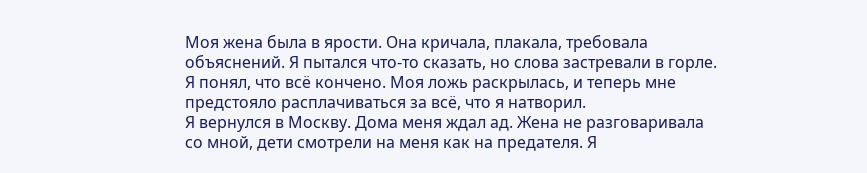Моя жена была в ярости. Она кричала, плакала, требовала объяснений. Я пытался что-то сказать, но слова застревали в горле. Я понял, что всё кончено. Моя ложь раскрылась, и теперь мне предстояло расплачиваться за всё, что я натворил.
Я вернулся в Москву. Дома меня ждал ад. Жена не разговаривала со мной, дети смотрели на меня как на предателя. Я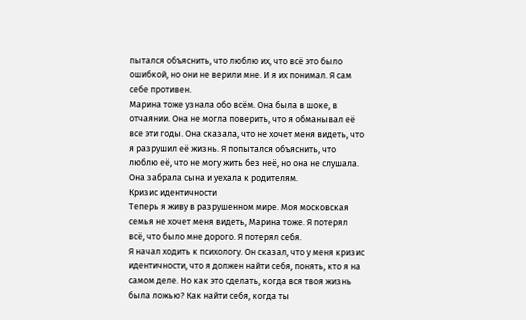пытался объяснить, что люблю их, что всё это было ошибкой, но они не верили мне. И я их понимал. Я сам себе противен.
Марина тоже узнала обо всём. Она была в шоке, в отчаянии. Она не могла поверить, что я обманывал её все эти годы. Она сказала, что не хочет меня видеть, что я разрушил её жизнь. Я попытался объяснить, что люблю её, что не могу жить без неё, но она не слушала. Она забрала сына и уехала к родителям.
Кризис идентичности
Теперь я живу в разрушенном мире. Моя московская семья не хочет меня видеть, Марина тоже. Я потерял всё, что было мне дорого. Я потерял себя.
Я начал ходить к психологу. Он сказал, что у меня кризис идентичности, что я должен найти себя, понять, кто я на самом деле. Но как это сделать, когда вся твоя жизнь была ложью? Как найти себя, когда ты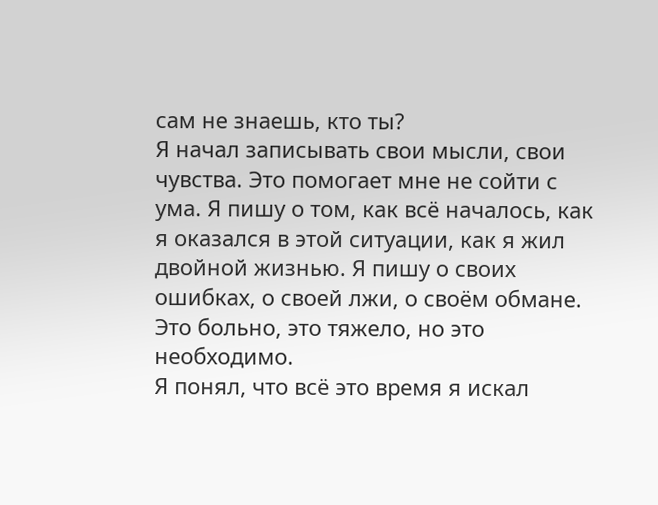сам не знаешь, кто ты?
Я начал записывать свои мысли, свои чувства. Это помогает мне не сойти с ума. Я пишу о том, как всё началось, как я оказался в этой ситуации, как я жил двойной жизнью. Я пишу о своих ошибках, о своей лжи, о своём обмане. Это больно, это тяжело, но это необходимо.
Я понял, что всё это время я искал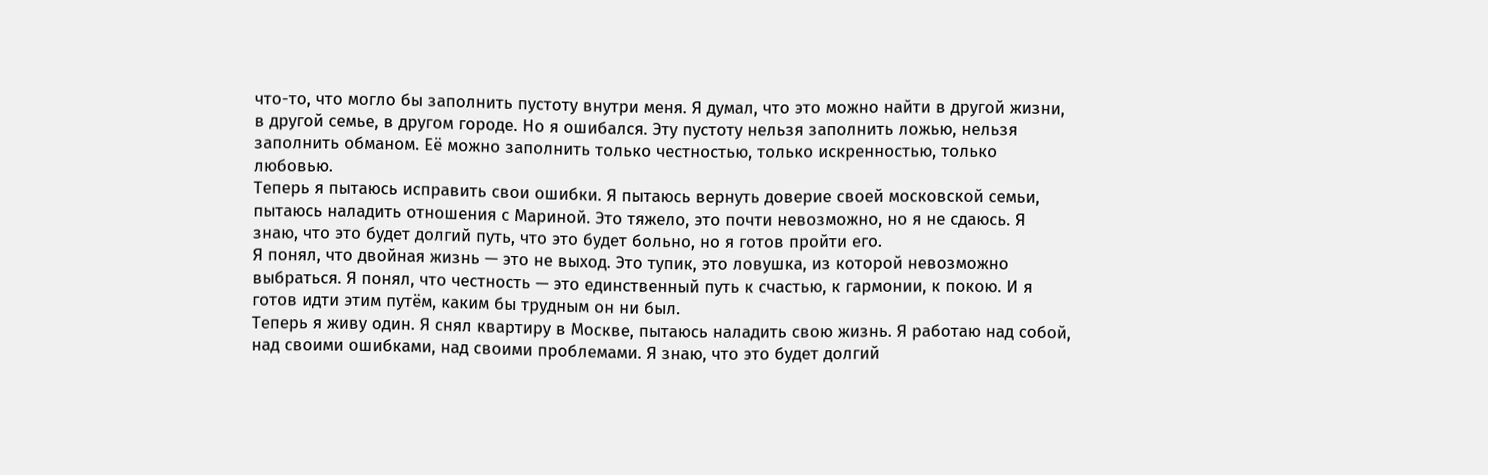что-то, что могло бы заполнить пустоту внутри меня. Я думал, что это можно найти в другой жизни, в другой семье, в другом городе. Но я ошибался. Эту пустоту нельзя заполнить ложью, нельзя заполнить обманом. Её можно заполнить только честностью, только искренностью, только любовью.
Теперь я пытаюсь исправить свои ошибки. Я пытаюсь вернуть доверие своей московской семьи, пытаюсь наладить отношения с Мариной. Это тяжело, это почти невозможно, но я не сдаюсь. Я знаю, что это будет долгий путь, что это будет больно, но я готов пройти его.
Я понял, что двойная жизнь — это не выход. Это тупик, это ловушка, из которой невозможно выбраться. Я понял, что честность — это единственный путь к счастью, к гармонии, к покою. И я готов идти этим путём, каким бы трудным он ни был.
Теперь я живу один. Я снял квартиру в Москве, пытаюсь наладить свою жизнь. Я работаю над собой, над своими ошибками, над своими проблемами. Я знаю, что это будет долгий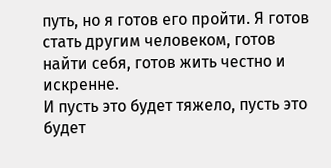путь, но я готов его пройти. Я готов стать другим человеком, готов найти себя, готов жить честно и искренне.
И пусть это будет тяжело, пусть это будет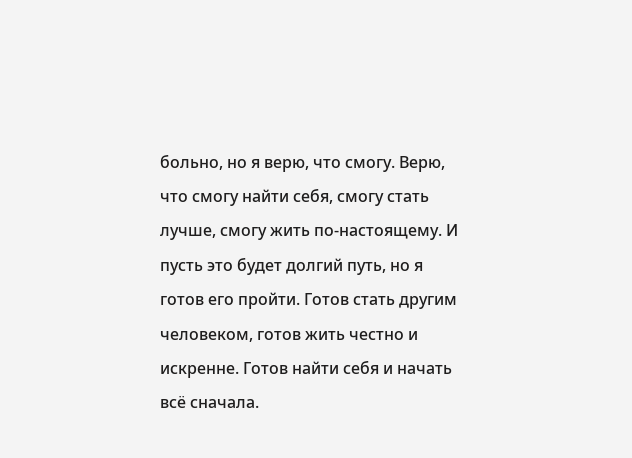больно, но я верю, что смогу. Верю, что смогу найти себя, смогу стать лучше, смогу жить по-настоящему. И пусть это будет долгий путь, но я готов его пройти. Готов стать другим человеком, готов жить честно и искренне. Готов найти себя и начать всё сначала.